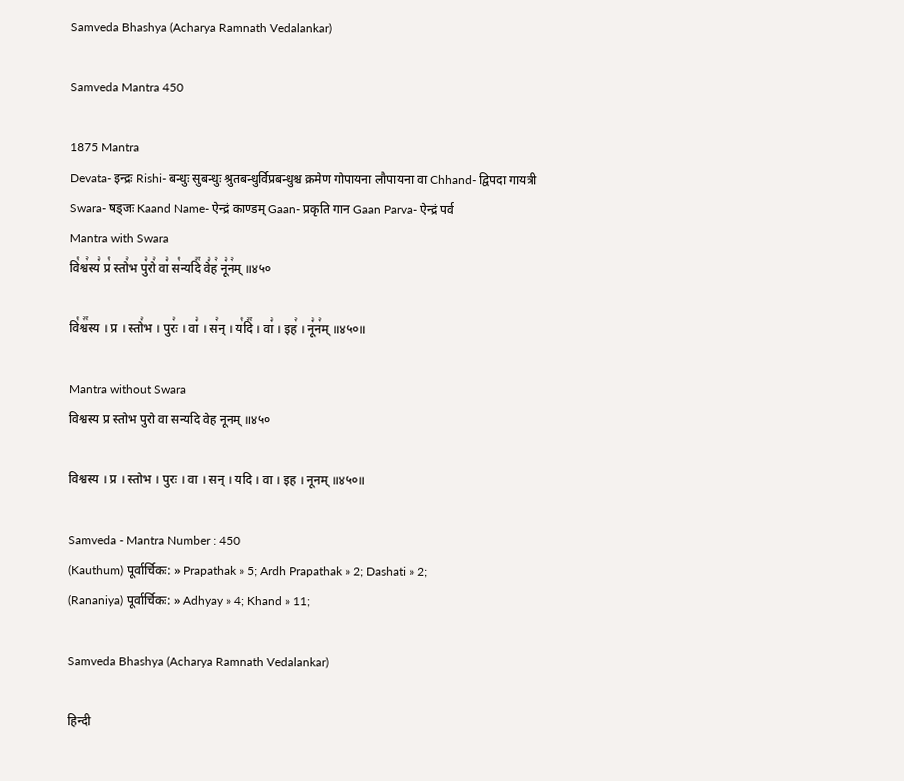Samveda Bhashya (Acharya Ramnath Vedalankar)

Samveda Mantra 450

1875 Mantra
Devata- इन्द्रः Rishi- बन्धुः सुबन्धुः श्रुतबन्धुर्विप्रबन्धुश्च क्रमेण गोपायना लौपायना वा Chhand- द्विपदा गायत्री Swara- षड्जः Kaand Name- ऐन्द्रं काण्डम् Gaan- प्रकृति गान Gaan Parva- ऐन्द्रं पर्व
Mantra with Swara
वि꣡श्व꣢स्य꣣ प्र꣡ स्तो꣢भ पु꣣रो꣢ वा꣣ स꣡न्यदि꣢꣯ वे꣣ह꣢ नू꣣न꣢म् ॥४५०

वि꣡श्व꣢꣯स्य । प्र । स्तो꣢भ । पुरः꣢ । वा꣣ । स꣢न् । य꣡दि꣢꣯ । वा꣣ । इह꣢ । नू꣣न꣢म् ॥४५०॥

Mantra without Swara
विश्वस्य प्र स्तोभ पुरो वा सन्यदि वेह नूनम् ॥४५०

विश्वस्य । प्र । स्तोभ । पुरः । वा । सन् । यदि । वा । इह । नूनम् ॥४५०॥

Samveda - Mantra Number : 450
(Kauthum) पूर्वार्चिकः: » Prapathak » 5; Ardh Prapathak » 2; Dashati » 2;
(Rananiya) पूर्वार्चिकः: » Adhyay » 4; Khand » 11;

Samveda Bhashya (Acharya Ramnath Vedalankar)

हिन्दी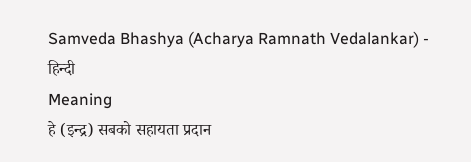Samveda Bhashya (Acharya Ramnath Vedalankar) - हिन्दी
Meaning
हे (इन्द्र) सबको सहायता प्रदान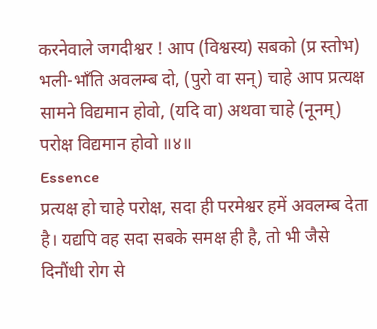करनेवाले जगदीश्वर ! आप (विश्वस्य) सबको (प्र स्तोभ) भली-भाँति अवलम्ब दो, (पुरो वा सन्) चाहे आप प्रत्यक्ष सामने विद्यमान होवो, (यदि वा) अथवा चाहे (नूनम्) परोक्ष विद्यमान होवो ॥४॥
Essence
प्रत्यक्ष हो चाहे परोक्ष, सदा ही परमेश्वर हमें अवलम्ब देता है। यद्यपि वह सदा सबके समक्ष ही है, तो भी जैसे दिनौंधी रोग से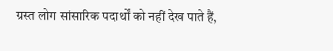ग्रस्त लोग सांसारिक पदार्थों को नहीं देख पाते हैं,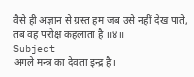वैसे ही अज्ञान से ग्रस्त हम जब उसे नहीं देख पाते, तब वह परोक्ष कहलाता है ॥४॥
Subject
अगले मन्त्र का देवता इन्द्र है।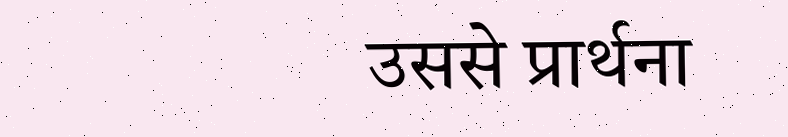उससे प्रार्थना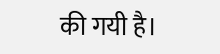की गयी है।